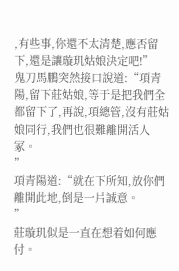,有些事,你還不太清楚,應否留下,還是讓璇玑姑娘決定吧!”
鬼刀馬鵬突然接口說道:“項青陽,留下莊姑娘,等于是把我們全都留下了,再說,項總管,沒有莊姑娘同行,我們也很難離開活人冢。
”
項青陽道:“就在下所知,放你們離開此地,倒是一片誠意。
”
莊璇玑似是一直在想着如何應付。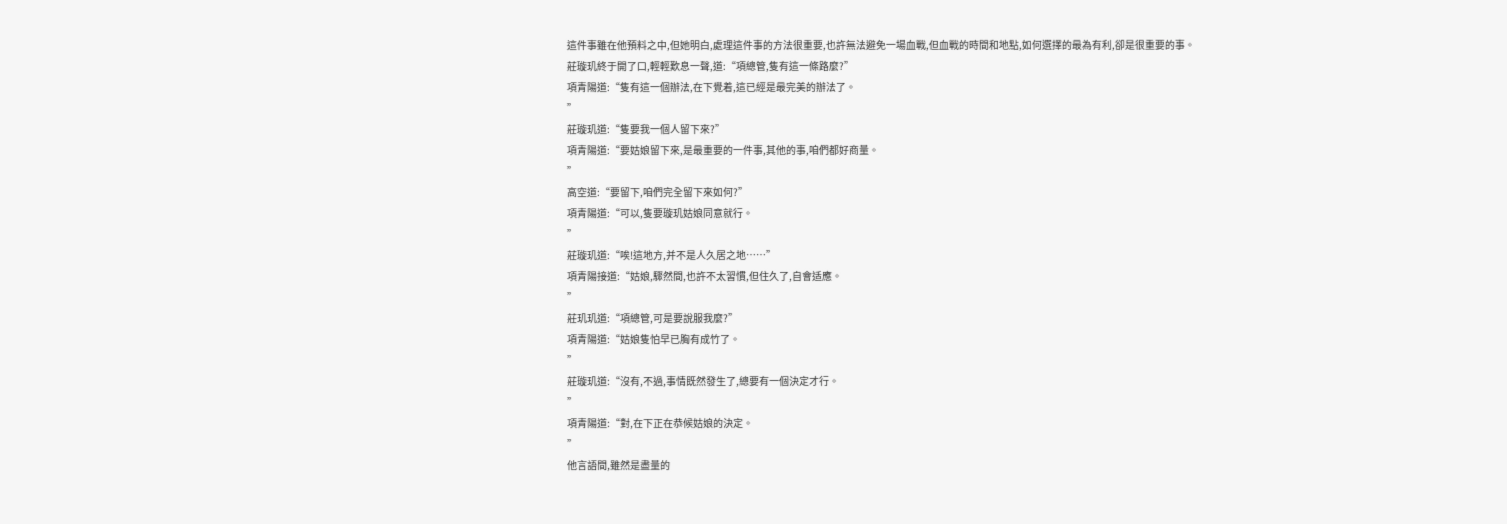這件事雖在他預料之中,但她明白,處理這件事的方法很重要,也許無法避免一場血戰,但血戰的時間和地點,如何選擇的最為有利,卻是很重要的事。
莊璇玑終于開了口,輕輕歎息一聲,道:“項總管,隻有這一條路麼?”
項青陽道:“隻有這一個辦法,在下覺着,這已經是最完美的辦法了。
”
莊璇玑道:“隻要我一個人留下來?”
項青陽道:“要姑娘留下來,是最重要的一件事,其他的事,咱們都好商量。
”
高空道:“要留下,咱們完全留下來如何?”
項青陽道:“可以,隻要璇玑姑娘同意就行。
”
莊璇玑道:“唉!這地方,并不是人久居之地……”
項青陽接道:“姑娘,驟然間,也許不太習慣,但住久了,自會适應。
”
莊玑玑道:“項總管,可是要說服我麼?”
項青陽道:“姑娘隻怕早已胸有成竹了。
”
莊璇玑道:“沒有,不過,事情既然發生了,總要有一個決定才行。
”
項青陽道:“對,在下正在恭候姑娘的決定。
”
他言語間,雖然是盡量的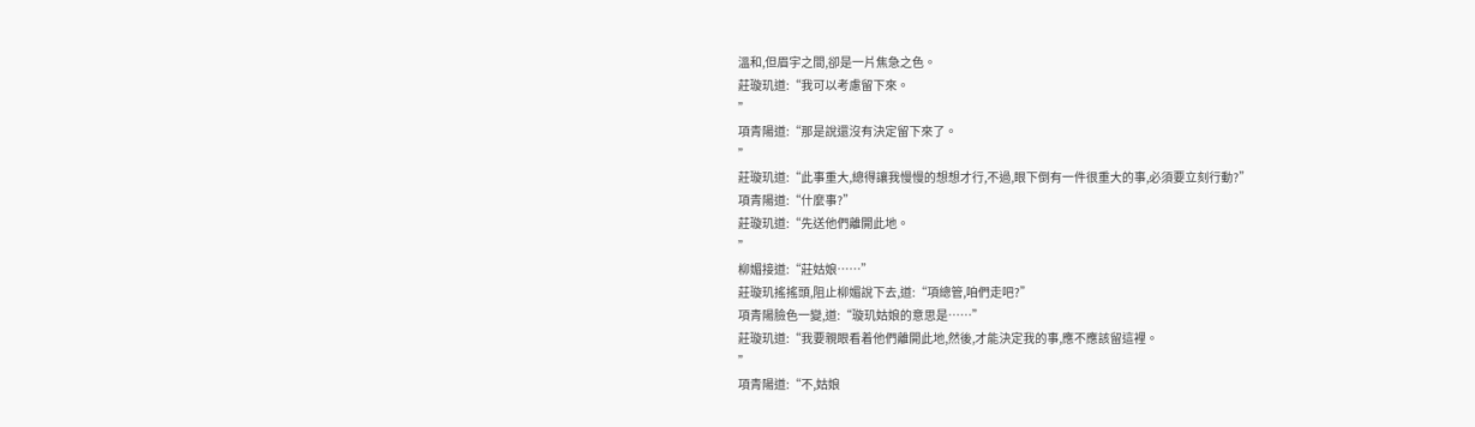溫和,但眉宇之間,卻是一片焦急之色。
莊璇玑道:“我可以考慮留下來。
”
項青陽道:“那是說還沒有決定留下來了。
”
莊璇玑道:“此事重大,總得讓我慢慢的想想才行,不過,眼下倒有一件很重大的事,必須要立刻行動?”
項青陽道:“什麼事?”
莊璇玑道:“先送他們離開此地。
”
柳媚接道:“莊姑娘……”
莊璇玑搖搖頭,阻止柳媚說下去,道:“項總管,咱們走吧?”
項青陽臉色一變,道:“璇玑姑娘的意思是……”
莊璇玑道:“我要親眼看着他們離開此地,然後,才能決定我的事,應不應該留這裡。
”
項青陽道:“不,姑娘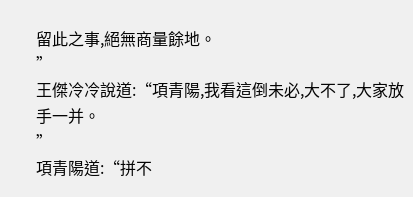留此之事,絕無商量餘地。
”
王傑冷冷說道:“項青陽,我看這倒未必,大不了,大家放手一并。
”
項青陽道:“拼不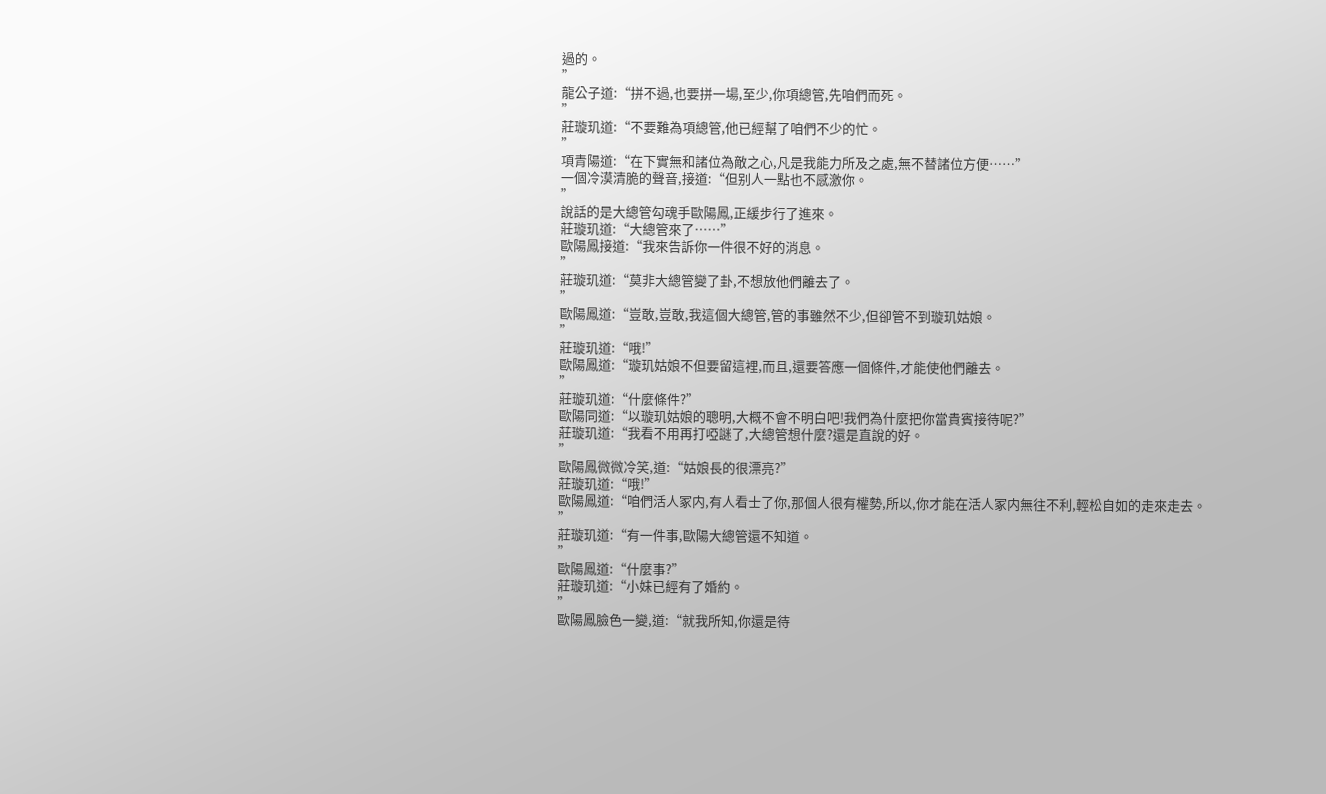過的。
”
龍公子道:“拼不過,也要拼一場,至少,你項總管,先咱們而死。
”
莊璇玑道:“不要難為項總管,他已經幫了咱們不少的忙。
”
項青陽道:“在下實無和諸位為敵之心,凡是我能力所及之處,無不替諸位方便……”
一個冷漠清脆的聲音,接道:“但别人一點也不感激你。
”
說話的是大總管勾魂手歐陽鳳,正緩步行了進來。
莊璇玑道:“大總管來了……”
歐陽鳳接道:“我來告訴你一件很不好的消息。
”
莊璇玑道:“莫非大總管變了卦,不想放他們離去了。
”
歐陽鳳道:“豈敢,豈敢,我這個大總管,管的事雖然不少,但卻管不到璇玑姑娘。
”
莊璇玑道:“哦!”
歐陽鳳道:“璇玑姑娘不但要留這裡,而且,還要答應一個條件,才能使他們離去。
”
莊璇玑道:“什麼條件?”
歐陽同道:“以璇玑姑娘的聰明,大概不會不明白吧!我們為什麼把你當貴賓接待呢?”
莊璇玑道:“我看不用再打啞謎了,大總管想什麼?還是直說的好。
”
歐陽鳳微微冷笑,道:“姑娘長的很漂亮?”
莊璇玑道:“哦!”
歐陽鳳道:“咱們活人冢内,有人看士了你,那個人很有權勢,所以,你才能在活人冢内無往不利,輕松自如的走來走去。
”
莊璇玑道:“有一件事,歐陽大總管還不知道。
”
歐陽鳳道:“什麼事?”
莊璇玑道:“小妹已經有了婚約。
”
歐陽鳳臉色一變,道:“就我所知,你還是待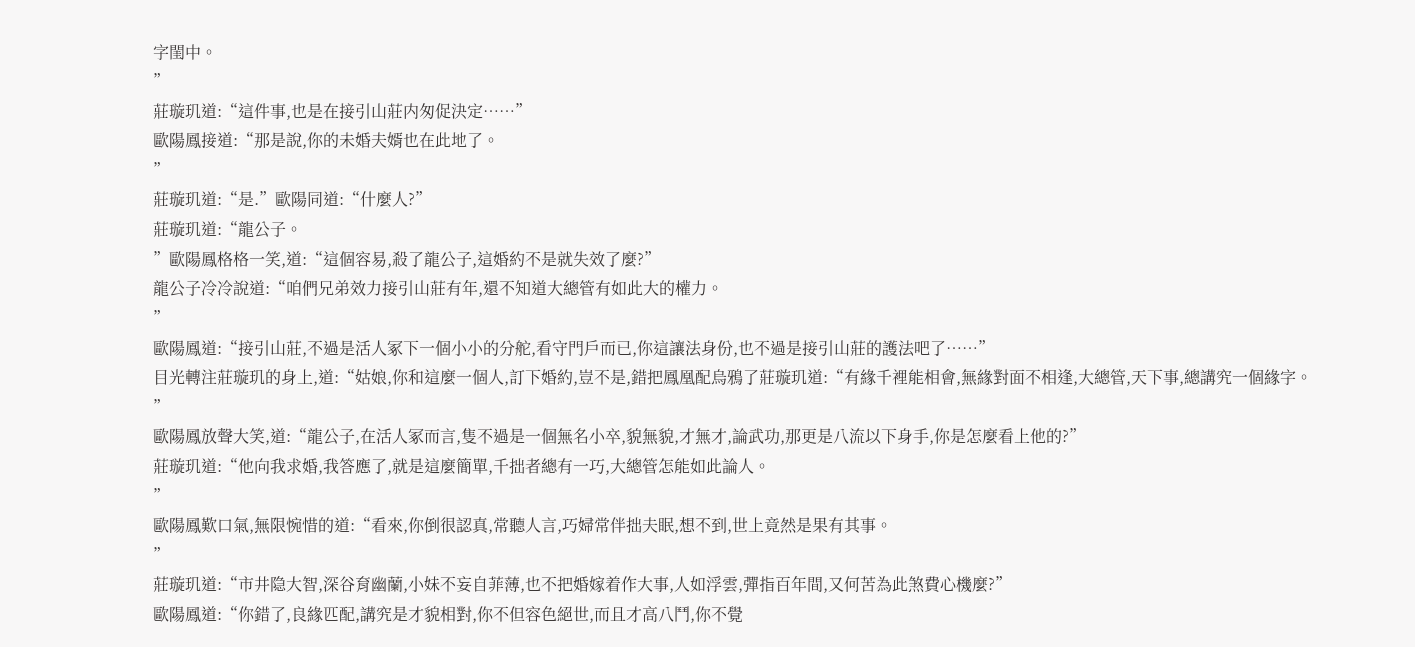字閨中。
”
莊璇玑道:“這件事,也是在接引山莊内匆促決定……”
歐陽鳳接道:“那是說,你的未婚夫婿也在此地了。
”
莊璇玑道:“是.”歐陽同道:“什麼人?”
莊璇玑道:“龍公子。
”歐陽鳳格格一笑,道:“這個容易,殺了龍公子,這婚約不是就失效了麼?”
龍公子冷冷說道:“咱們兄弟效力接引山莊有年,還不知道大總管有如此大的權力。
”
歐陽鳳道:“接引山莊,不過是活人冢下一個小小的分舵,看守門戶而已,你這讓法身份,也不過是接引山莊的護法吧了……”
目光轉注莊璇玑的身上,道:“姑娘,你和這麼一個人,訂下婚約,豈不是,錯把鳳凰配烏鴉了莊璇玑道:“有緣千裡能相會,無緣對面不相逢,大總管,天下事,總講究一個緣字。
”
歐陽鳳放聲大笑,道:“龍公子,在活人冢而言,隻不過是一個無名小卒,貌無貌,才無才,論武功,那更是八流以下身手,你是怎麼看上他的?”
莊璇玑道:“他向我求婚,我答應了,就是這麼簡單,千拙者總有一巧,大總管怎能如此論人。
”
歐陽鳳歎口氣,無限惋惜的道:“看來,你倒很認真,常聽人言,巧婦常伴拙夫眠,想不到,世上竟然是果有其事。
”
莊璇玑道:“市井隐大智,深谷育幽蘭,小妹不妄自菲薄,也不把婚嫁着作大事,人如浮雲,彈指百年間,又何苦為此煞費心機麼?”
歐陽鳳道:“你錯了,良緣匹配,講究是才貌相對,你不但容色絕世,而且才高八鬥,你不覺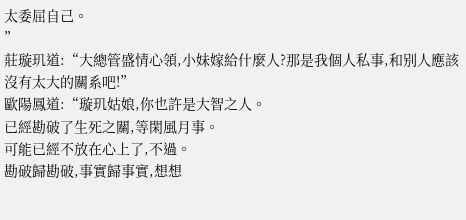太委屈自己。
”
莊璇玑道:“大總管盛情心領,小妹嫁給什麼人?那是我個人私事,和别人應該沒有太大的關系吧!”
歐陽鳳道:“璇玑姑娘,你也許是大智之人。
已經勘破了生死之關,等閑風月事。
可能已經不放在心上了,不過。
勘破歸勘破,事實歸事實,想想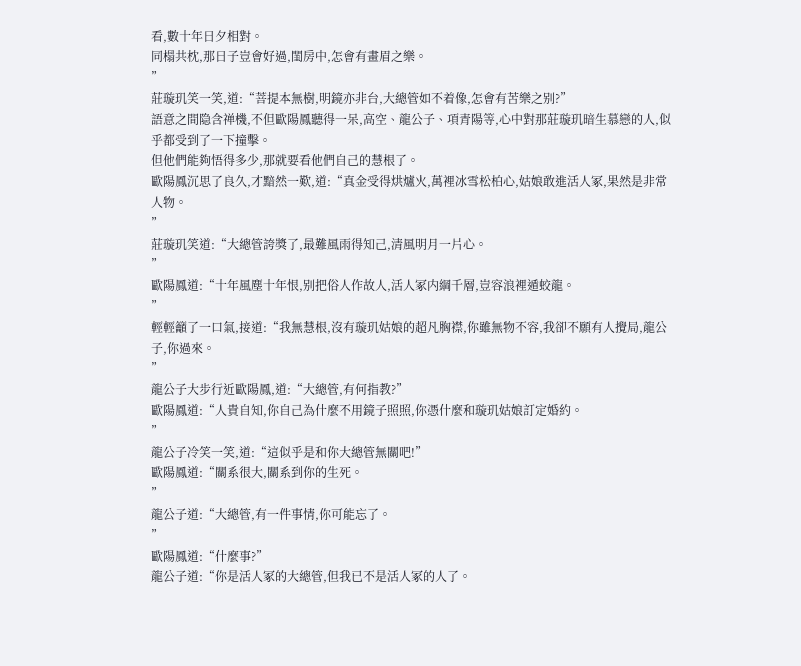看,數十年日夕相對。
同榻共枕,那日子豈會好過,閨房中,怎會有畫眉之樂。
”
莊璇玑笑一笑,道:“菩提本無樹,明鏡亦非台,大總管如不着像,怎會有苦樂之别?”
語意之間隐含禅機,不但歐陽鳳聽得一呆,高空、龍公子、項青陽等,心中對那莊璇玑暗生慕戀的人,似乎都受到了一下撞擊。
但他們能夠悟得多少,那就要看他們自己的慧根了。
歐陽鳳沉思了良久,才黯然一歎,道:“真金受得烘爐火,萬裡冰雪松柏心,姑娘敢進活人冢,果然是非常人物。
”
莊璇玑笑道:“大總管誇獎了,最難風雨得知己,清風明月一片心。
”
歐陽鳳道:“十年風塵十年恨,别把俗人作故人,活人冢内綱千層,豈容浪裡遁蛟龍。
”
輕輕籲了一口氣,接道:“我無慧根,沒有璇玑姑娘的超凡胸襟,你雖無物不容,我卻不願有人攪局,龍公子,你過來。
”
龍公子大步行近歐陽鳳,道:“大總管,有何指教?”
歐陽鳳道:“人貴自知,你自己為什麼不用鏡子照照,你憑什麼和璇玑姑娘訂定婚約。
”
龍公子冷笑一笑,道:“這似乎是和你大總管無關吧!”
歐陽鳳道:“關系很大,關系到你的生死。
”
龍公子道:“大總管,有一件事情,你可能忘了。
”
歐陽鳳道:“什麼事?”
龍公子道:“你是活人冢的大總管,但我已不是活人冢的人了。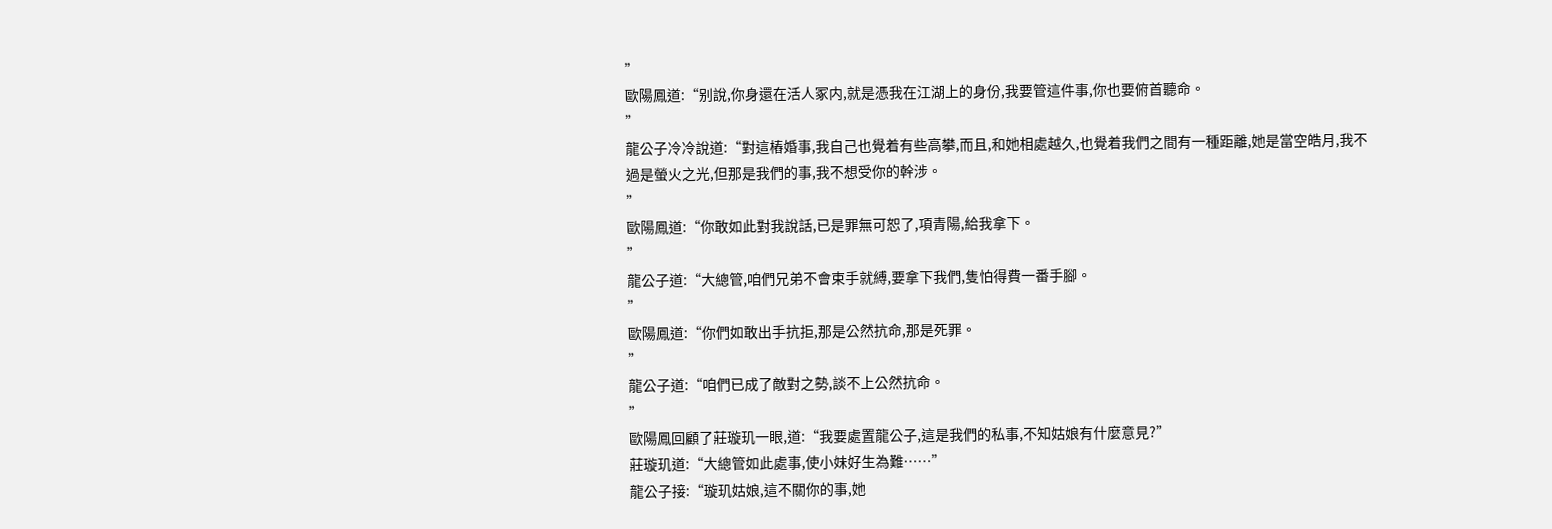”
歐陽鳳道:“别說,你身還在活人冢内,就是憑我在江湖上的身份,我要管這件事,你也要俯首聽命。
”
龍公子冷冷說道:“對這樁婚事,我自己也覺着有些高攀,而且,和她相處越久,也覺着我們之間有一種距離,她是當空皓月,我不過是螢火之光,但那是我們的事,我不想受你的幹涉。
”
歐陽鳳道:“你敢如此對我說話,已是罪無可恕了,項青陽,給我拿下。
”
龍公子道:“大總管,咱們兄弟不會束手就縛,要拿下我們,隻怕得費一番手腳。
”
歐陽鳳道:“你們如敢出手抗拒,那是公然抗命,那是死罪。
”
龍公子道:“咱們已成了敵對之勢,談不上公然抗命。
”
歐陽鳳回顧了莊璇玑一眼,道:“我要處置龍公子,這是我們的私事,不知姑娘有什麼意見?”
莊璇玑道:“大總管如此處事,使小妹好生為難……”
龍公子接:“璇玑姑娘,這不關你的事,她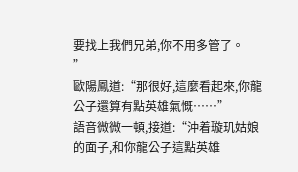要找上我們兄弟,你不用多管了。
”
歐陽鳳道:“那很好,這麼看起來,你龍公子還算有點英雄氣慨……”
語音微微一頓,接道:“沖着璇玑姑娘的面子,和你龍公子這點英雄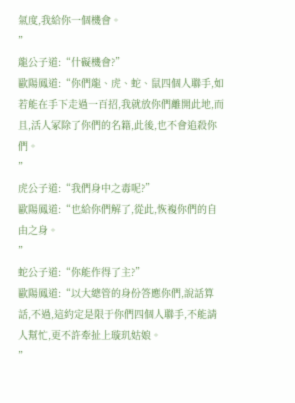氣度,我給你一個機會。
”
龍公子道:“什礙機會?”
歐陽鳳道:“你們龍、虎、蛇、鼠四個人聯手,如若能在手下走過一百招,我就放你們離開此地,而且,活人冢除了你們的名籍,此後,也不會追殺你們。
”
虎公子道:“我們身中之毒呢?”
歐陽鳳道:“也給你們解了,從此,恢複你們的自由之身。
”
蛇公子道:“你能作得了主?”
歐陽鳳道:“以大總管的身份答應你們,說話算話,不過,這約定是限于你們四個人聯手,不能請人幫忙,更不許牽扯上璇玑姑娘。
”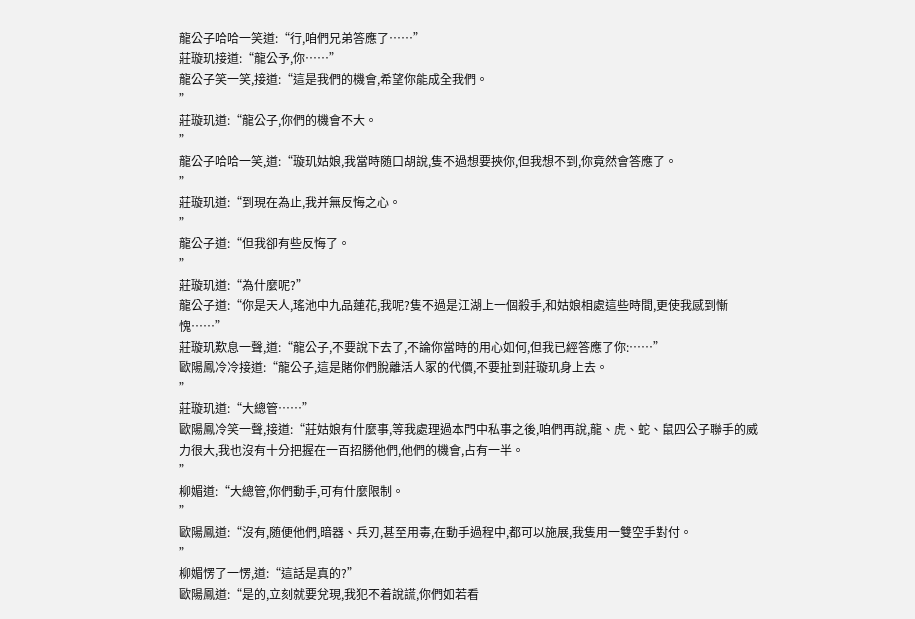龍公子哈哈一笑道:“行,咱們兄弟答應了……”
莊璇玑接道:“龍公予,你……”
龍公子笑一笑,接道:“這是我們的機會,希望你能成全我們。
”
莊璇玑道:“龍公子,你們的機會不大。
”
龍公子哈哈一笑,道:“璇玑姑娘,我當時随口胡說,隻不過想要挾你,但我想不到,你竟然會答應了。
”
莊璇玑道:“到現在為止,我并無反悔之心。
”
龍公子道:“但我卻有些反悔了。
”
莊璇玑道:“為什麼呢?”
龍公子道:“你是天人,瑤池中九品蓮花,我呢?隻不過是江湖上一個殺手,和姑娘相處這些時間,更使我感到慚愧……”
莊璇玑歎息一聲,道:“龍公子,不要說下去了,不論你當時的用心如何,但我已經答應了你:……”
歐陽鳳冷冷接道:“龍公子,這是賭你們脫離活人冢的代價,不要扯到莊璇玑身上去。
”
莊璇玑道:“大總管……”
歐陽鳳冷笑一聲,接道:“莊姑娘有什麼事,等我處理過本門中私事之後,咱們再說,龍、虎、蛇、鼠四公子聯手的威力很大,我也沒有十分把握在一百招勝他們,他們的機會,占有一半。
”
柳媚道:“大總管,你們動手,可有什麼限制。
”
歐陽鳳道:“沒有,随便他們,暗器、兵刃,甚至用毒,在動手過程中,都可以施展,我隻用一雙空手對付。
”
柳媚愣了一愣,道:“這話是真的?”
歐陽鳳道:“是的,立刻就要兌現,我犯不着說謊,你們如若看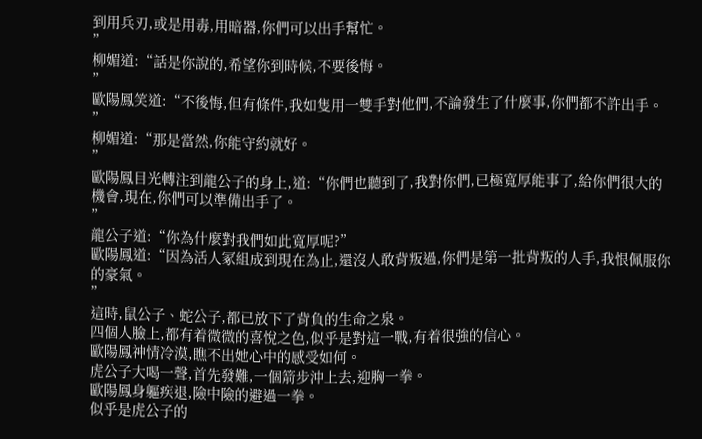到用兵刃,或是用毒,用暗器,你們可以出手幫忙。
”
柳媚道:“話是你說的,希望你到時候,不要後悔。
”
歐陽鳳笑道:“不後悔,但有條件,我如隻用一雙手對他們,不論發生了什麼事,你們都不許出手。
”
柳媚道:“那是當然,你能守約就好。
”
歐陽鳳目光轉注到龍公子的身上,道:“你們也聽到了,我對你們,已極寬厚能事了,給你們很大的機會,現在,你們可以準備出手了。
”
龍公子道:“你為什麼對我們如此寬厚呢?”
歐陽鳳道:“因為活人冢組成到現在為止,還沒人敢背叛過,你們是第一批背叛的人手,我恨佩服你的豪氣。
”
這時,鼠公子、蛇公子,都已放下了背負的生命之泉。
四個人臉上,都有着微微的喜悅之色,似乎是對這一戰,有着很強的信心。
歐陽鳳神情冷漠,瞧不出她心中的感受如何。
虎公子大喝一聲,首先發難,一個箭步沖上去,迎胸一拳。
歐陽鳳身軀疾退,險中險的避過一拳。
似乎是虎公子的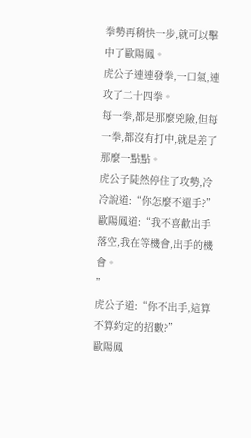拳勢再稍快一步,就可以擊中了歐陽鳳。
虎公子連連發拳,一口氣,連攻了二十四拳。
每一拳,都是那麼兇險,但每一拳,都沒有打中,就是差了那麼一點點。
虎公子陡然停住了攻勢,冷冷說道:“你怎麼不還手?”
歐陽鳳道:“我不喜歡出手落空,我在等機會,出手的機會。
”
虎公子道:“你不出手,這算不算約定的招數?”
歐陽鳳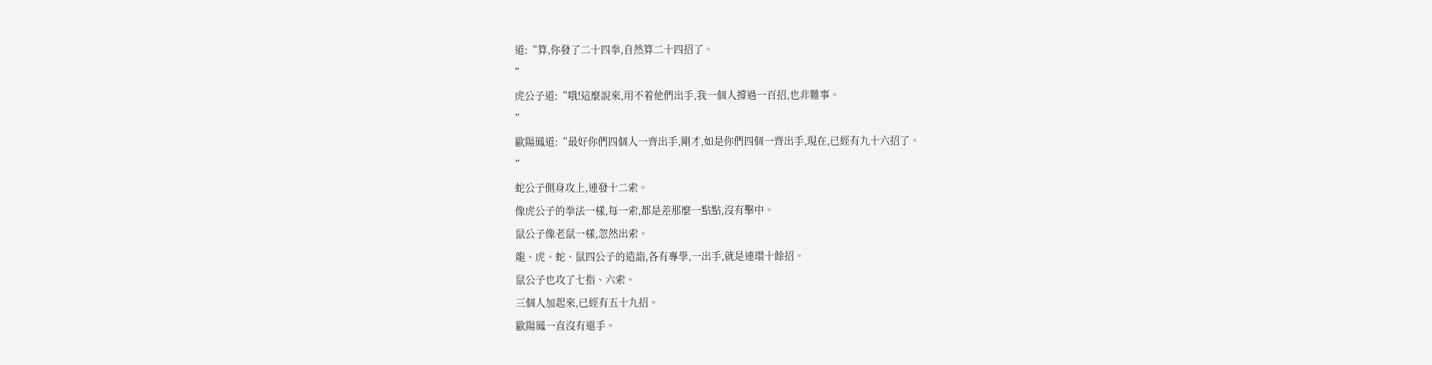道:“算,你發了二十四拳,自然算二十四招了。
”
虎公子道:“哦!這麼說來,用不着他們出手,我一個人撐過一百招,也非難事。
”
歐陽鳳道:“最好你們四個人一齊出手,剛才,如是你們四個一齊出手,現在,已經有九十六招了。
”
蛇公子側身攻上,連發十二索。
像虎公子的拳法一樣,每一索,都是差那麼一點點,沒有擊中。
鼠公子像老鼠一樣,忽然出索。
龍、虎、蛇、鼠四公子的造詣,各有專學,一出手,就是連環十餘招。
鼠公子也攻了七指、六索。
三個人加起來,已經有五十九招。
歐陽鳳一直沒有還手。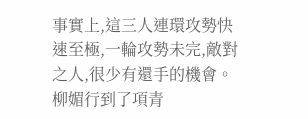事實上,這三人連環攻勢快速至極,一輪攻勢未完,敵對之人,很少有還手的機會。
柳媚行到了項青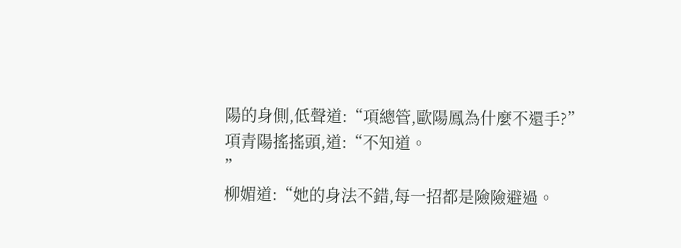陽的身側,低聲道:“項總管,歐陽鳳為什麼不還手?”
項青陽搖搖頭,道:“不知道。
”
柳媚道:“她的身法不錯,每一招都是險險避過。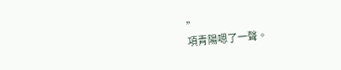”
項青陽嗯了一聲。